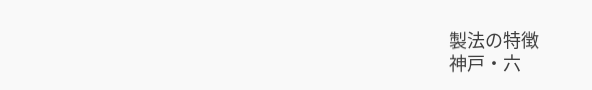製法の特徴
神戸・六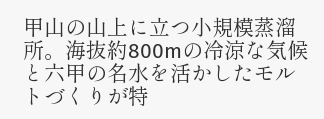甲山の山上に立つ小規模蒸溜所。海抜約800mの冷涼な気候と六甲の名水を活かしたモルトづくりが特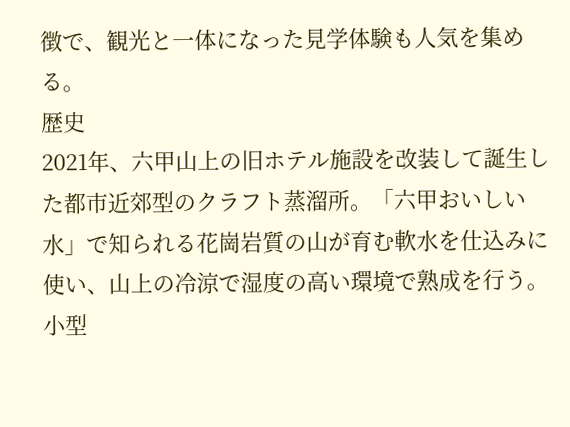徴で、観光と一体になった見学体験も人気を集める。
歴史
2021年、六甲山上の旧ホテル施設を改装して誕生した都市近郊型のクラフト蒸溜所。「六甲おいしい水」で知られる花崗岩質の山が育む軟水を仕込みに使い、山上の冷涼で湿度の高い環境で熟成を行う。小型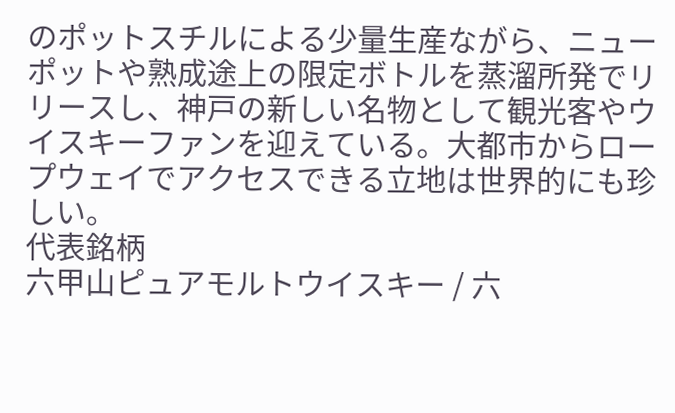のポットスチルによる少量生産ながら、ニューポットや熟成途上の限定ボトルを蒸溜所発でリリースし、神戸の新しい名物として観光客やウイスキーファンを迎えている。大都市からロープウェイでアクセスできる立地は世界的にも珍しい。
代表銘柄
六甲山ピュアモルトウイスキー / 六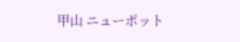甲山 ニューポット